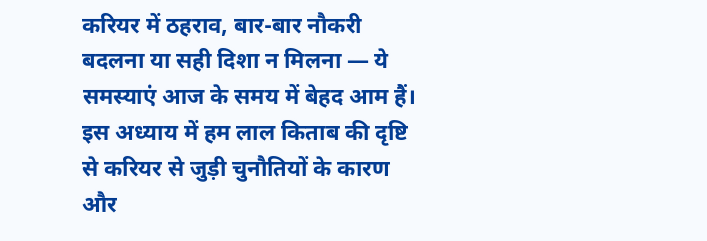करियर में ठहराव, बार-बार नौकरी बदलना या सही दिशा न मिलना — ये समस्याएं आज के समय में बेहद आम हैं। इस अध्याय में हम लाल किताब की दृष्टि से करियर से जुड़ी चुनौतियों के कारण और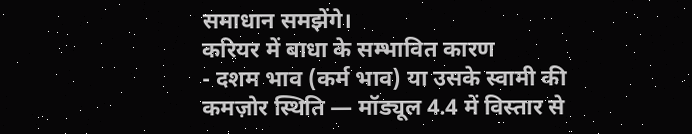समाधान समझेंगे।
करियर में बाधा के सम्भावित कारण
- दशम भाव (कर्म भाव) या उसके स्वामी की कमज़ोर स्थिति — मॉड्यूल 4.4 में विस्तार से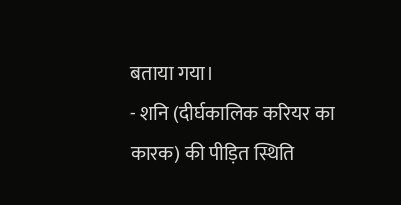बताया गया।
- शनि (दीर्घकालिक करियर का कारक) की पीड़ित स्थिति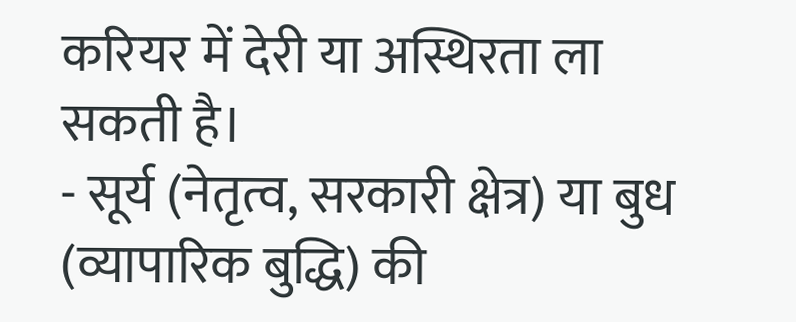करियर में देरी या अस्थिरता ला सकती है।
- सूर्य (नेतृत्व, सरकारी क्षेत्र) या बुध (व्यापारिक बुद्धि) की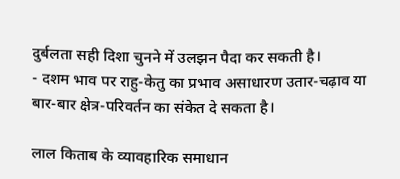दुर्बलता सही दिशा चुनने में उलझन पैदा कर सकती है।
- दशम भाव पर राहु-केतु का प्रभाव असाधारण उतार-चढ़ाव या बार-बार क्षेत्र-परिवर्तन का संकेत दे सकता है।

लाल किताब के व्यावहारिक समाधान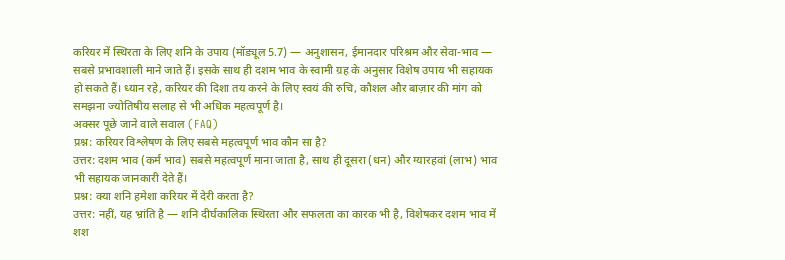करियर में स्थिरता के लिए शनि के उपाय (मॉड्यूल 5.7) — अनुशासन, ईमानदार परिश्रम और सेवा-भाव — सबसे प्रभावशाली माने जाते हैं। इसके साथ ही दशम भाव के स्वामी ग्रह के अनुसार विशेष उपाय भी सहायक हो सकते हैं। ध्यान रहे, करियर की दिशा तय करने के लिए स्वयं की रुचि, कौशल और बाज़ार की मांग को समझना ज्योतिषीय सलाह से भी अधिक महत्वपूर्ण है।
अक्सर पूछे जाने वाले सवाल (FAQ)
प्रश्न: करियर विश्लेषण के लिए सबसे महत्वपूर्ण भाव कौन सा है?
उत्तर: दशम भाव (कर्म भाव) सबसे महत्वपूर्ण माना जाता है, साथ ही दूसरा (धन) और ग्यारहवां (लाभ) भाव भी सहायक जानकारी देते हैं।
प्रश्न: क्या शनि हमेशा करियर में देरी करता है?
उत्तर: नहीं, यह भ्रांति है — शनि दीर्घकालिक स्थिरता और सफलता का कारक भी है, विशेषकर दशम भाव में शश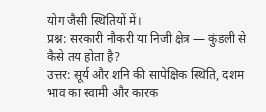योग जैसी स्थितियों में।
प्रश्न: सरकारी नौकरी या निजी क्षेत्र — कुंडली से कैसे तय होता है?
उत्तर: सूर्य और शनि की सापेक्षिक स्थिति, दशम भाव का स्वामी और कारक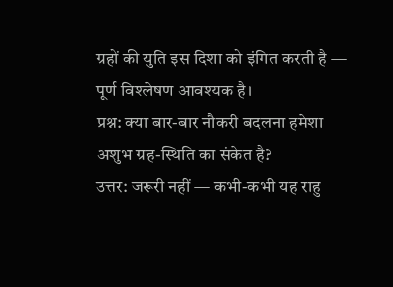ग्रहों की युति इस दिशा को इंगित करती है — पूर्ण विश्लेषण आवश्यक है।
प्रश्न: क्या बार-बार नौकरी बदलना हमेशा अशुभ ग्रह-स्थिति का संकेत है?
उत्तर: जरूरी नहीं — कभी-कभी यह राहु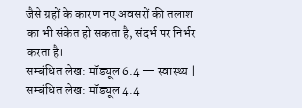जैसे ग्रहों के कारण नए अवसरों की तलाश का भी संकेत हो सकता है, संदर्भ पर निर्भर करता है।
सम्बंधित लेख: मॉड्यूल 6.4 — स्वास्थ्य | सम्बंधित लेख: मॉड्यूल 4.4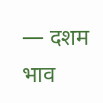— दशम भाव